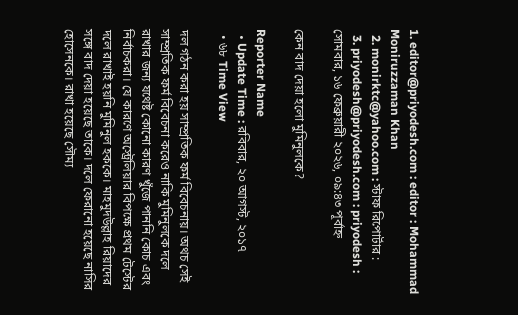1. editor@priyodesh.com : editor : Mohammad Moniruzzaman Khan
  2. monirktc@yahoo.com : স্টাফ রিপোর্টার :
  3. priyodesh@priyodesh.com : priyodesh :
সোমবার, ১৬ ফেব্রুয়ারী ২০২৬, ০৯:৪৩ পূর্বাহ্ন

কেন বাদ দেয়া হলো মুমিনুলকে?

Reporter Name
  • Update Time : রবিবার, ২০ আগস্ট, ২০১৭
  • ৬৮ Time View

দল গঠন করা হয় সাম্প্রতিক ফর্ম বিবেচনায়। অথচ সেই সাম্প্রতিক ফর্ম বিবেচনা করেও নাকি মুমিনুলকে দলে রাখার জন্য যথেষ্ট কোনো কারণ খুঁজে পাননি কোচ এবং নির্বাচকরা। যে কারণে অস্ট্রেলিয়ার বিপক্ষে প্রথম টেস্টের দলে রাখাই হয়নি মুমিনুল হককে। মাহমুদউল্লাহ রিয়াদের সঙ্গে বাদ দেয়া হয়েছে তাকে। দলে ফেরানো হয়েছে নাসির হোসেনকে। রাখা হয়েছে সৌম্য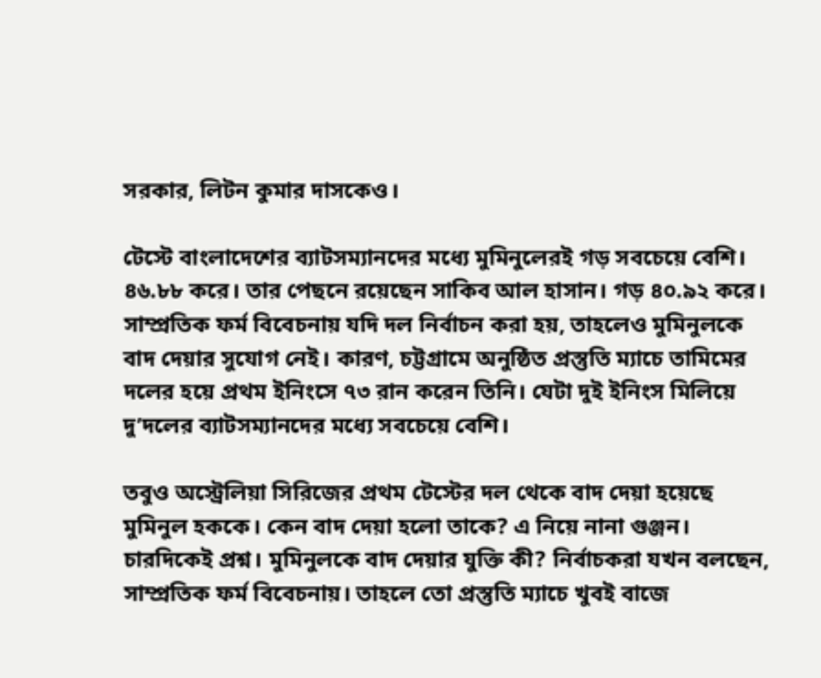সরকার, লিটন কুমার দাসকেও।

টেস্টে বাংলাদেশের ব্যাটসম্যানদের মধ্যে মুমিনুলেরই গড় সবচেয়ে বেশি। ৪৬.৮৮ করে। তার পেছনে রয়েছেন সাকিব আল হাসান। গড় ৪০.৯২ করে। সাম্প্রতিক ফর্ম বিবেচনায় যদি দল নির্বাচন করা হয়, তাহলেও মুমিনুলকে বাদ দেয়ার সুযোগ নেই। কারণ, চট্টগ্রামে অনুষ্ঠিত প্রস্তুতি ম্যাচে তামিমের দলের হয়ে প্রথম ইনিংসে ৭৩ রান করেন তিনি। যেটা দুই ইনিংস মিলিয়ে দু’দলের ব্যাটসম্যানদের মধ্যে সবচেয়ে বেশি।

তবুও অস্ট্রেলিয়া সিরিজের প্রথম টেস্টের দল থেকে বাদ দেয়া হয়েছে মুমিনুল হককে। কেন বাদ দেয়া হলো তাকে? এ নিয়ে নানা গুঞ্জন। চারদিকেই প্রশ্ন। মুমিনুলকে বাদ দেয়ার যুক্তি কী? নির্বাচকরা যখন বলছেন, সাম্প্রতিক ফর্ম বিবেচনায়। তাহলে তো প্রস্তুতি ম্যাচে খুবই বাজে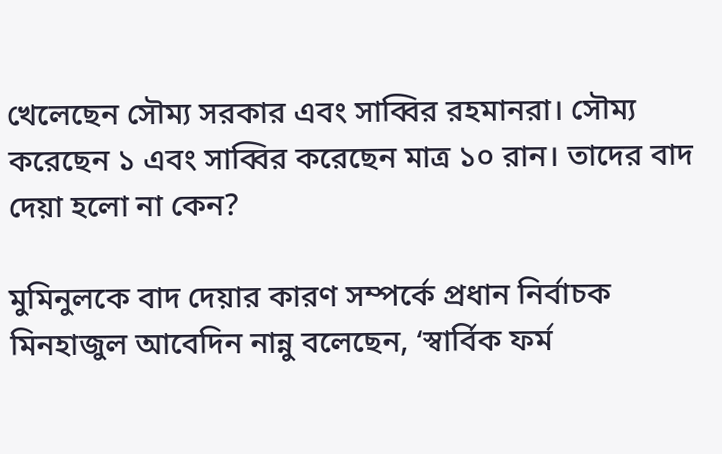খেলেছেন সৌম্য সরকার এবং সাব্বির রহমানরা। সৌম্য করেছেন ১ এবং সাব্বির করেছেন মাত্র ১০ রান। তাদের বাদ দেয়া হলো না কেন?

মুমিনুলকে বাদ দেয়ার কারণ সম্পর্কে প্রধান নির্বাচক মিনহাজুল আবেদিন নান্নু বলেছেন, ‘স্বার্বিক ফর্ম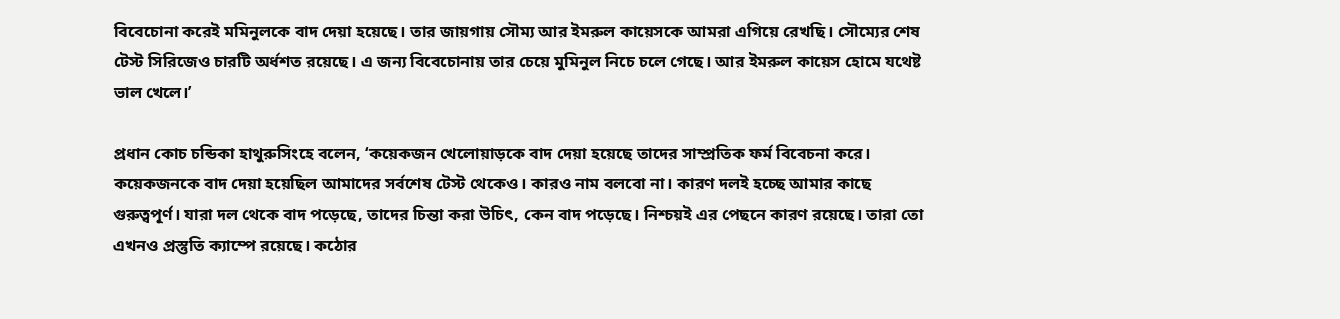বিবেচোনা করেই মমিনুলকে বাদ দেয়া হয়েছে। তার জায়গায় সৌম্য আর ইমরুল কায়েসকে আমরা এগিয়ে রেখছি। সৌম্যের শেষ টেস্ট সিরিজেও চারটি অর্ধশত রয়েছে। এ জন্য বিবেচোনায় তার চেয়ে মুমিনুল নিচে চলে গেছে। আর ইমরুল কায়েস হোমে যথেষ্ট ভাল খেলে।’

প্রধান কোচ চন্ডিকা হাথুরুসিংহে বলেন, ‘কয়েকজন খেলোয়াড়কে বাদ দেয়া হয়েছে তাদের সাম্প্রতিক ফর্ম বিবেচনা করে। কয়েকজনকে বাদ দেয়া হয়েছিল আমাদের সর্বশেষ টেস্ট থেকেও। কারও নাম বলবো না। কারণ দলই হচ্ছে আমার কাছে গুরুত্বপূর্ণ। যারা দল থেকে বাদ পড়েছে, তাদের চিন্তা করা উচিৎ, কেন বাদ পড়েছে। নিশ্চয়ই এর পেছনে কারণ রয়েছে। তারা তো এখনও প্রস্তুতি ক্যাম্পে রয়েছে। কঠোর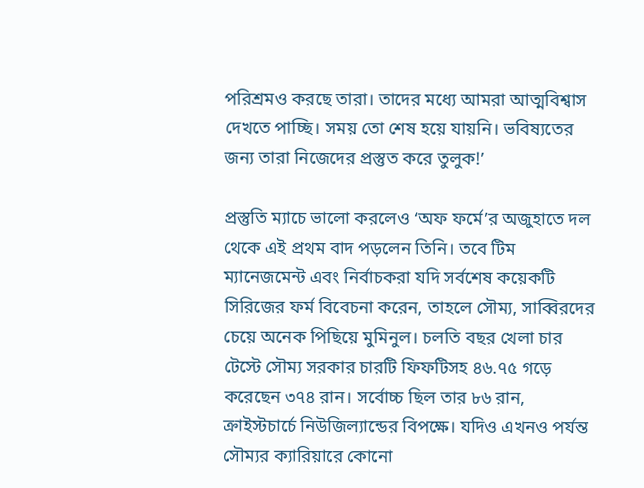পরিশ্রমও করছে তারা। তাদের মধ্যে আমরা আত্মবিশ্বাস দেখতে পাচ্ছি। সময় তো শেষ হয়ে যায়নি। ভবিষ্যতের জন্য তারা নিজেদের প্রস্তুত করে তুলুক!’

প্রস্তুতি ম্যাচে ভালো করলেও ‘অফ ফর্মে’র অজুহাতে দল থেকে এই প্রথম বাদ পড়লেন তিনি। তবে টিম ম্যানেজমেন্ট এবং নির্বাচকরা যদি সর্বশেষ কয়েকটি সিরিজের ফর্ম বিবেচনা করেন, তাহলে সৌম্য, সাব্বিরদের চেয়ে অনেক পিছিয়ে মুমিনুল। চলতি বছর খেলা চার টেস্টে সৌম্য সরকার চারটি ফিফটিসহ ৪৬.৭৫ গড়ে করেছেন ৩৭৪ রান। সর্বোচ্চ ছিল তার ৮৬ রান, ক্রাইস্টচার্চে নিউজিল্যান্ডের বিপক্ষে। যদিও এখনও পর্যন্ত সৌম্যর ক্যারিয়ারে কোনো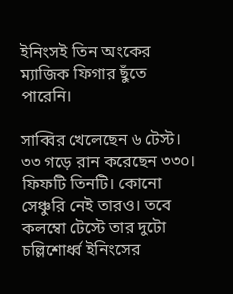ইনিংসই তিন অংকের ম্যাজিক ফিগার ছুঁতে পারেনি।

সাব্বির খেলেছেন ৬ টেস্ট। ৩৩ গড়ে রান করেছেন ৩৩০। ফিফটি তিনটি। কোনো সেঞ্চুরি নেই তারও। তবে কলম্বো টেস্টে তার দুটো চল্লিশোর্ধ্ব ইনিংসের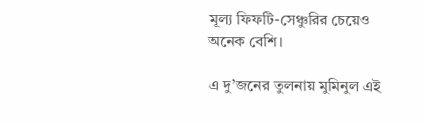মূল্য ফিফটি-সেঞ্চুরির চেয়েও অনেক বেশি।

এ দু’জনের তুলনায় মুমিনুল এই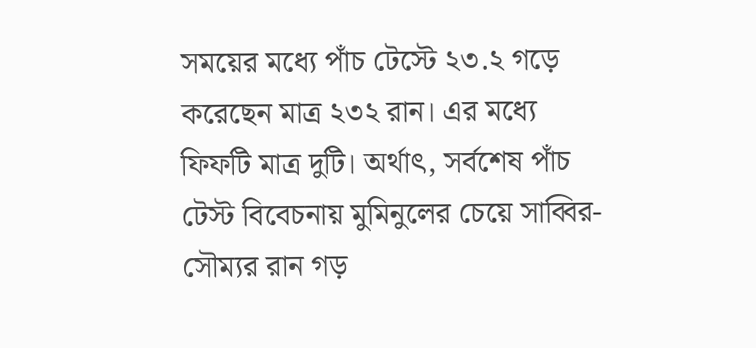সময়ের মধ্যে পাঁচ টেস্টে ২৩.২ গড়ে করেছেন মাত্র ২৩২ রান। এর মধ্যে ফিফটি মাত্র দুটি। অর্থাৎ, সর্বশেষ পাঁচ টেস্ট বিবেচনায় মুমিনুলের চেয়ে সাব্বির-সৌম্যর রান গড়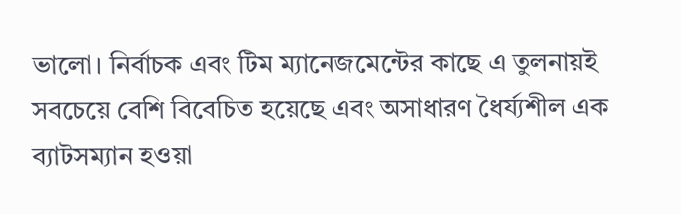ভালো। নির্বাচক এবং টিম ম্যানেজমেন্টের কাছে এ তুলনায়ই সবচেয়ে বেশি বিবেচিত হয়েছে এবং অসাধারণ ধৈর্য্যশীল এক ব্যাটসম্যান হওয়া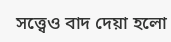সত্ত্বেও বাদ দেয়া হলো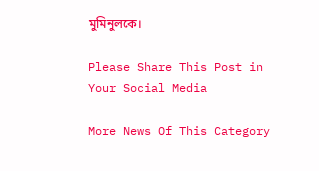মুমিনুলকে।

Please Share This Post in Your Social Media

More News Of This Category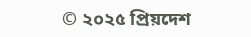© ২০২৫ প্রিয়দেশ